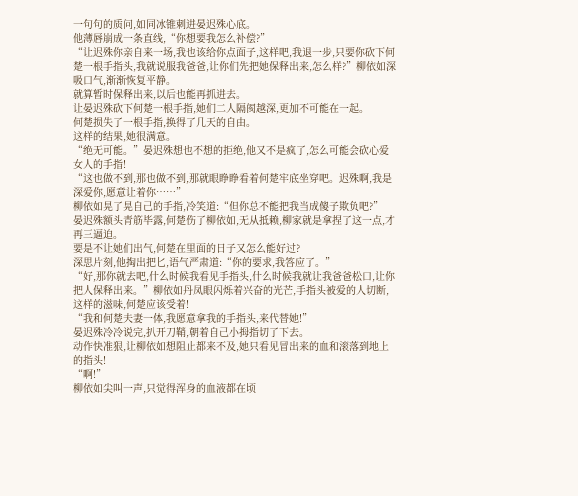一句句的质问,如同冰锥刺进晏迟殊心底。
他薄唇崩成一条直线,“你想要我怎么补偿?”
“让迟殊你亲自来一场,我也该给你点面子,这样吧,我退一步,只要你砍下何楚一根手指头,我就说服我爸爸,让你们先把她保释出来,怎么样?”柳依如深吸口气,渐渐恢复平静。
就算暂时保释出来,以后也能再抓进去。
让晏迟殊砍下何楚一根手指,她们二人隔阂越深,更加不可能在一起。
何楚损失了一根手指,换得了几天的自由。
这样的结果,她很满意。
“绝无可能。”晏迟殊想也不想的拒绝,他又不是疯了,怎么可能会砍心爱女人的手指!
“这也做不到,那也做不到,那就眼睁睁看着何楚牢底坐穿吧。迟殊啊,我是深爱你,愿意让着你……”
柳依如晃了晃自己的手指,冷笑道:“但你总不能把我当成傻子欺负吧?”
晏迟殊额头青筋毕露,何楚伤了柳依如,无从抵赖,柳家就是拿捏了这一点,才再三逼迫。
要是不让她们出气,何楚在里面的日子又怎么能好过?
深思片刻,他掏出把匕,语气严肃道:“你的要求,我答应了。”
“好,那你就去吧,什么时候我看见手指头,什么时候我就让我爸爸松口,让你把人保释出来。”柳依如丹凤眼闪烁着兴奋的光芒,手指头被爱的人切断,这样的滋味,何楚应该受着!
“我和何楚夫妻一体,我愿意拿我的手指头,来代替她!”
晏迟殊冷冷说完,扒开刀鞘,朝着自己小拇指切了下去。
动作快准狠,让柳依如想阻止都来不及,她只看见冒出来的血和滚落到地上的指头!
“啊!”
柳依如尖叫一声,只觉得浑身的血液都在顷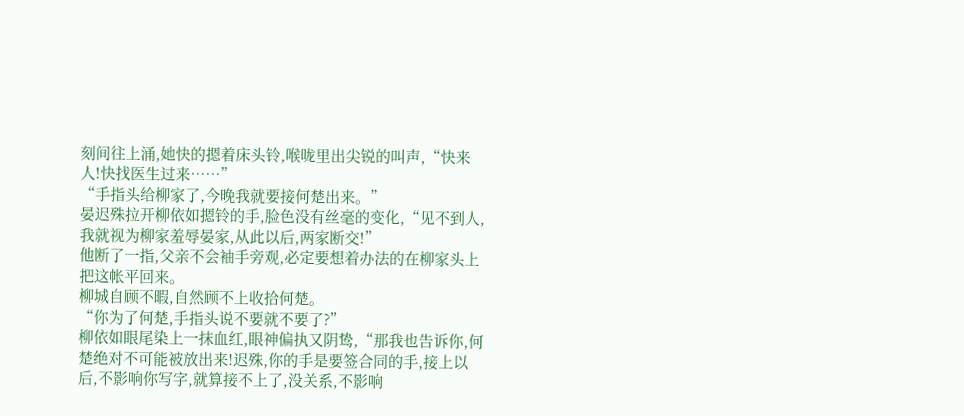刻间往上涌,她快的摁着床头铃,喉咙里出尖锐的叫声,“快来人!快找医生过来……”
“手指头给柳家了,今晚我就要接何楚出来。”
晏迟殊拉开柳依如摁铃的手,脸色没有丝毫的变化,“见不到人,我就视为柳家羞辱晏家,从此以后,两家断交!”
他断了一指,父亲不会袖手旁观,必定要想着办法的在柳家头上把这帐平回来。
柳城自顾不暇,自然顾不上收拾何楚。
“你为了何楚,手指头说不要就不要了?”
柳依如眼尾染上一抹血红,眼神偏执又阴鸷,“那我也告诉你,何楚绝对不可能被放出来!迟殊,你的手是要签合同的手,接上以后,不影响你写字,就算接不上了,没关系,不影响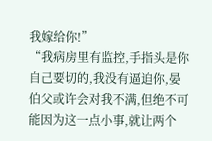我嫁给你!”
“我病房里有监控,手指头是你自己要切的,我没有逼迫你,晏伯父或许会对我不满,但绝不可能因为这一点小事,就让两个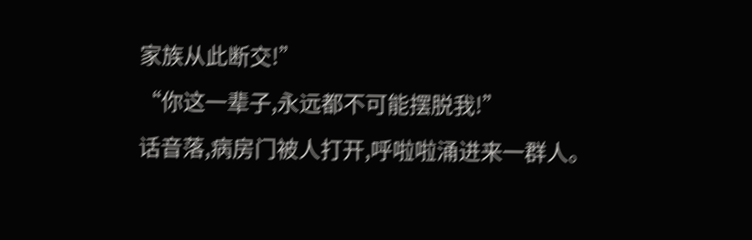家族从此断交!”
“你这一辈子,永远都不可能摆脱我!”
话音落,病房门被人打开,呼啦啦涌进来一群人。